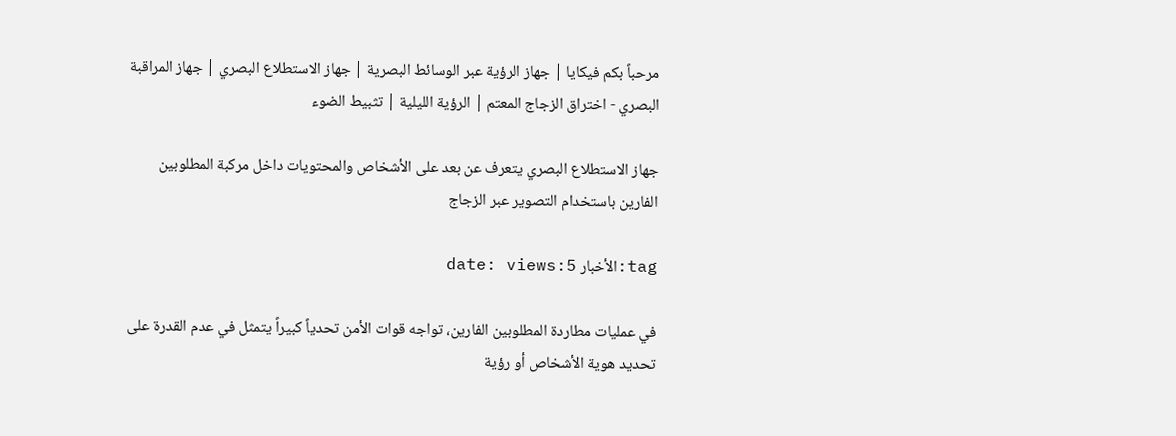مرحباً بكم فيكايا | جهاز الرؤية عبر الوسائط البصرية | جهاز الاستطلاع البصري | جهاز المراقبة البصري - اختراق الزجاج المعتم | الرؤية الليلية | تثبيط الضوء

جهاز الاستطلاع البصري يتعرف عن بعد على الأشخاص والمحتويات داخل مركبة المطلوبين الفارين باستخدام التصوير عبر الزجاج

tag:الأخبار date: views:5

في عمليات مطاردة المطلوبين الفارين، تواجه قوات الأمن تحدياً كبيراً يتمثل في عدم القدرة على تحديد هوية الأشخاص أو رؤية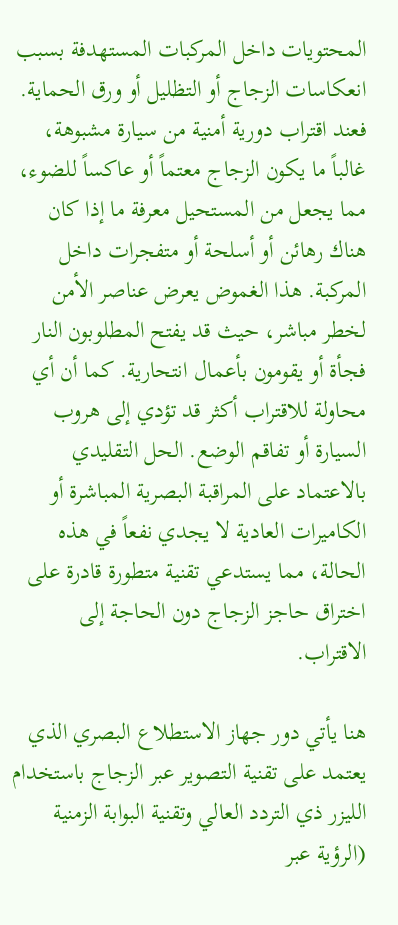المحتويات داخل المركبات المستهدفة بسبب انعكاسات الزجاج أو التظليل أو ورق الحماية. فعند اقتراب دورية أمنية من سيارة مشبوهة، غالباً ما يكون الزجاج معتماً أو عاكساً للضوء، مما يجعل من المستحيل معرفة ما إذا كان هناك رهائن أو أسلحة أو متفجرات داخل المركبة. هذا الغموض يعرض عناصر الأمن لخطر مباشر، حيث قد يفتح المطلوبون النار فجأة أو يقومون بأعمال انتحارية. كما أن أي محاولة للاقتراب أكثر قد تؤدي إلى هروب السيارة أو تفاقم الوضع. الحل التقليدي بالاعتماد على المراقبة البصرية المباشرة أو الكاميرات العادية لا يجدي نفعاً في هذه الحالة، مما يستدعي تقنية متطورة قادرة على اختراق حاجز الزجاج دون الحاجة إلى الاقتراب.

هنا يأتي دور جهاز الاستطلاع البصري الذي يعتمد على تقنية التصوير عبر الزجاج باستخدام الليزر ذي التردد العالي وتقنية البوابة الزمنية (الرؤية عبر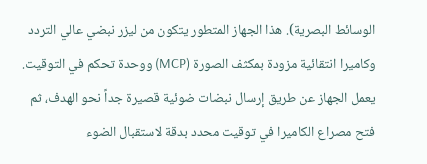الوسائط البصرية). هذا الجهاز المتطور يتكون من ليزر نبضي عالي التردد وكاميرا انتقائية مزودة بمكثف الصورة (MCP) ووحدة تحكم في التوقيت. يعمل الجهاز عن طريق إرسال نبضات ضوئية قصيرة جداً نحو الهدف، ثم فتح مصراع الكاميرا في توقيت محدد بدقة لاستقبال الضوء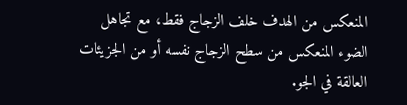المنعكس من الهدف خلف الزجاج فقط، مع تجاهل الضوء المنعكس من سطح الزجاج نفسه أو من الجزيئات العالقة في الجو.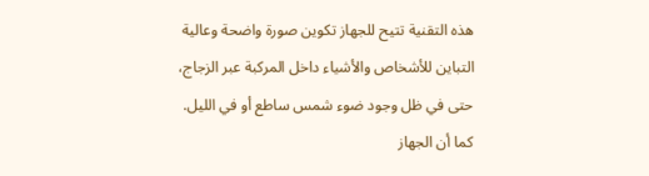هذه التقنية تتيح للجهاز تكوين صورة واضحة وعالية التباين للأشخاص والأشياء داخل المركبة عبر الزجاج، حتى في ظل وجود ضوء شمس ساطع أو في الليل. كما أن الجهاز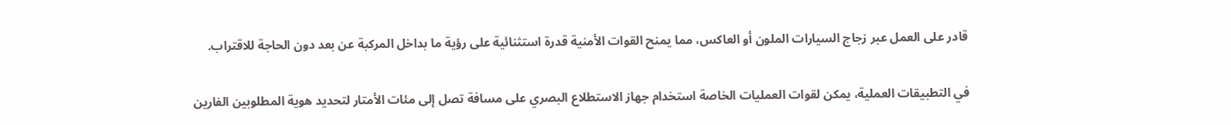قادر على العمل عبر زجاج السيارات الملون أو العاكس، مما يمنح القوات الأمنية قدرة استثنائية على رؤية ما بداخل المركبة عن بعد دون الحاجة للاقتراب.

في التطبيقات العملية، يمكن لقوات العمليات الخاصة استخدام جهاز الاستطلاع البصري على مسافة تصل إلى مئات الأمتار لتحديد هوية المطلوبين الفارين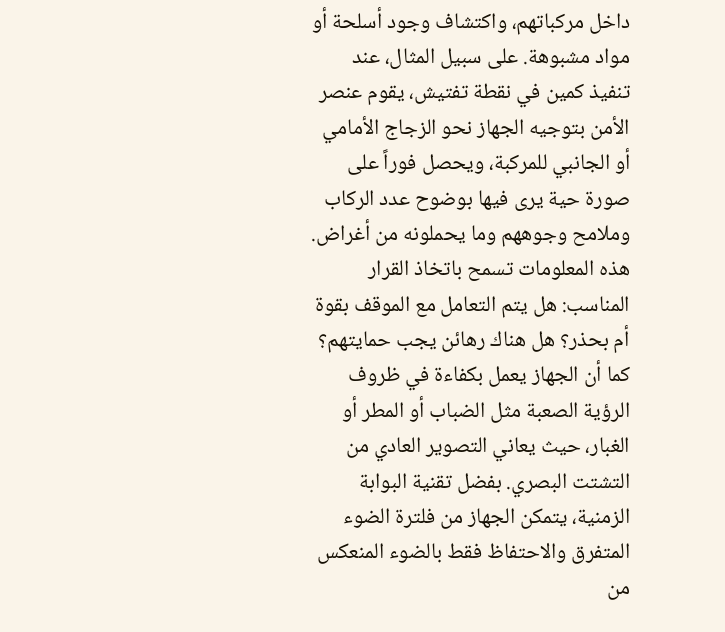داخل مركباتهم، واكتشاف وجود أسلحة أو مواد مشبوهة. على سبيل المثال، عند تنفيذ كمين في نقطة تفتيش، يقوم عنصر الأمن بتوجيه الجهاز نحو الزجاج الأمامي أو الجانبي للمركبة، ويحصل فوراً على صورة حية يرى فيها بوضوح عدد الركاب وملامح وجوههم وما يحملونه من أغراض. هذه المعلومات تسمح باتخاذ القرار المناسب: هل يتم التعامل مع الموقف بقوة أم بحذر؟ هل هناك رهائن يجب حمايتهم؟ كما أن الجهاز يعمل بكفاءة في ظروف الرؤية الصعبة مثل الضباب أو المطر أو الغبار، حيث يعاني التصوير العادي من التشتت البصري. بفضل تقنية البوابة الزمنية، يتمكن الجهاز من فلترة الضوء المتفرق والاحتفاظ فقط بالضوء المنعكس من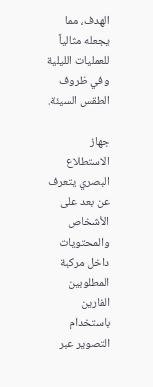الهدف، مما يجعله مثالياً للعمليات الليلية وفي ظروف الطقس السيئة.

جهاز الاستطلاع البصري يتعرف عن بعد على الأشخاص والمحتويات داخل مركبة المطلوبين الفارين باستخدام التصوير عبر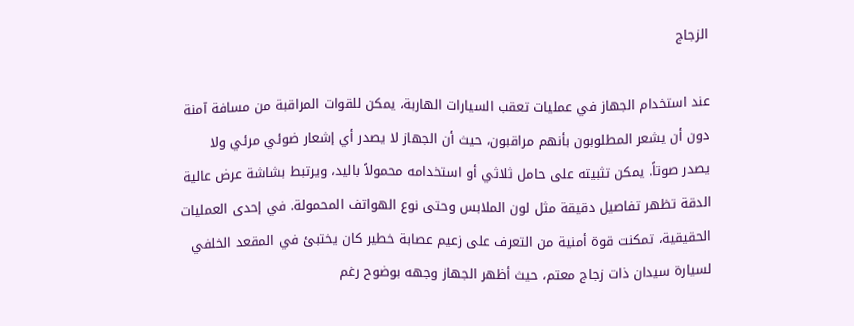الزجاج

عند استخدام الجهاز في عمليات تعقب السيارات الهاربة، يمكن للقوات المراقبة من مسافة آمنة دون أن يشعر المطلوبون بأنهم مراقبون، حيث أن الجهاز لا يصدر أي إشعار ضوئي مرئي ولا يصدر صوتاً. يمكن تثبيته على حامل ثلاثي أو استخدامه محمولاً باليد، ويرتبط بشاشة عرض عالية الدقة تظهر تفاصيل دقيقة مثل لون الملابس وحتى نوع الهواتف المحمولة. في إحدى العمليات الحقيقية، تمكنت قوة أمنية من التعرف على زعيم عصابة خطير كان يختبئ في المقعد الخلفي لسيارة سيدان ذات زجاج معتم، حيث أظهر الجهاز وجهه بوضوح رغم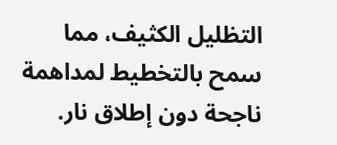التظليل الكثيف، مما سمح بالتخطيط لمداهمة ناجحة دون إطلاق نار.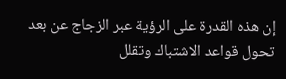إن هذه القدرة على الرؤية عبر الزجاج عن بعد تحول قواعد الاشتباك وتقلل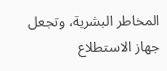المخاطر البشرية، وتجعل جهاز الاستطلاع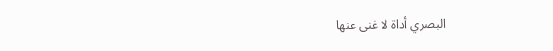البصري أداة لا غنى عنها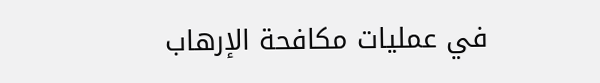في عمليات مكافحة الإرهاب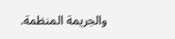والجريمة المنظمة.